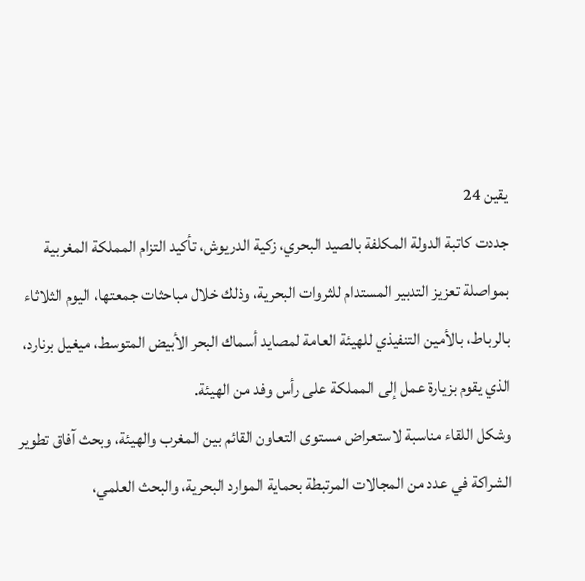يقين 24
جددت كاتبة الدولة المكلفة بالصيد البحري، زكية الدريوش، تأكيد التزام المملكة المغربية بمواصلة تعزيز التدبير المستدام للثروات البحرية، وذلك خلال مباحثات جمعتها، اليوم الثلاثاء بالرباط، بالأمين التنفيذي للهيئة العامة لمصايد أسماك البحر الأبيض المتوسط، ميغيل برنارد، الذي يقوم بزيارة عمل إلى المملكة على رأس وفد من الهيئة.
وشكل اللقاء مناسبة لاستعراض مستوى التعاون القائم بين المغرب والهيئة، وبحث آفاق تطوير الشراكة في عدد من المجالات المرتبطة بحماية الموارد البحرية، والبحث العلمي،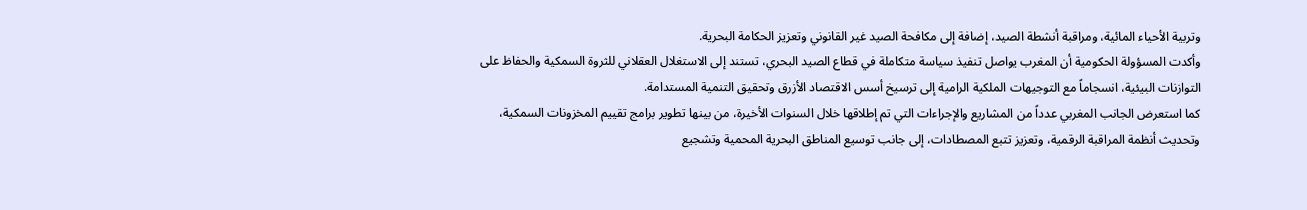وتربية الأحياء المائية، ومراقبة أنشطة الصيد، إضافة إلى مكافحة الصيد غير القانوني وتعزيز الحكامة البحرية.
وأكدت المسؤولة الحكومية أن المغرب يواصل تنفيذ سياسة متكاملة في قطاع الصيد البحري، تستند إلى الاستغلال العقلاني للثروة السمكية والحفاظ على التوازنات البيئية، انسجاماً مع التوجيهات الملكية الرامية إلى ترسيخ أسس الاقتصاد الأزرق وتحقيق التنمية المستدامة.
كما استعرض الجانب المغربي عدداً من المشاريع والإجراءات التي تم إطلاقها خلال السنوات الأخيرة، من بينها تطوير برامج تقييم المخزونات السمكية، وتحديث أنظمة المراقبة الرقمية، وتعزيز تتبع المصطادات، إلى جانب توسيع المناطق البحرية المحمية وتشجيع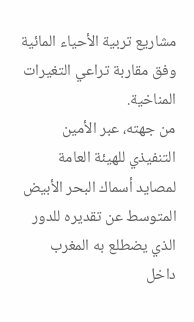مشاريع تربية الأحياء المائية وفق مقاربة تراعي التغيرات المناخية.
من جهته، عبر الأمين التنفيذي للهيئة العامة لمصايد أسماك البحر الأبيض المتوسط عن تقديره للدور الذي يضطلع به المغرب داخل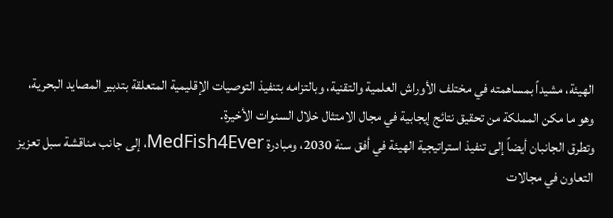الهيئة، مشيداً بمساهمته في مختلف الأوراش العلمية والتقنية، وبالتزامه بتنفيذ التوصيات الإقليمية المتعلقة بتدبير المصايد البحرية، وهو ما مكن المملكة من تحقيق نتائج إيجابية في مجال الامتثال خلال السنوات الأخيرة.
وتطرق الجانبان أيضاً إلى تنفيذ استراتيجية الهيئة في أفق سنة 2030، ومبادرة MedFish4Ever، إلى جانب مناقشة سبل تعزيز التعاون في مجالات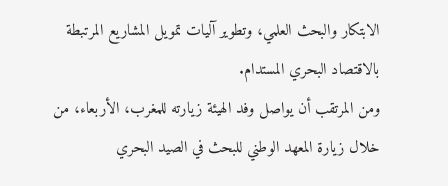الابتكار والبحث العلمي، وتطوير آليات تمويل المشاريع المرتبطة بالاقتصاد البحري المستدام.
ومن المرتقب أن يواصل وفد الهيئة زيارته للمغرب، الأربعاء، من خلال زيارة المعهد الوطني للبحث في الصيد البحري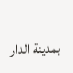بمدينة الدار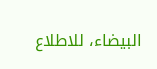البيضاء، للاطلاع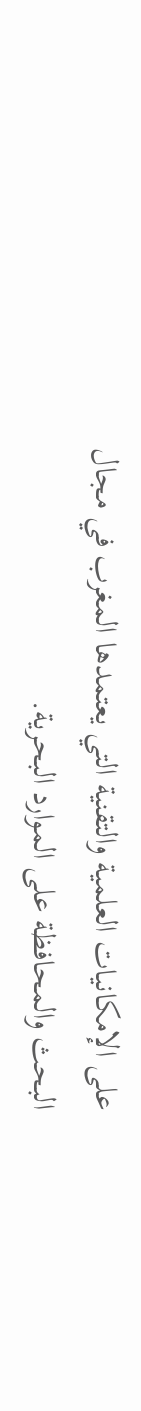على الإمكانيات العلمية والتقنية التي يعتمدها المغرب في مجال البحث والمحافظة على الموارد البحرية.